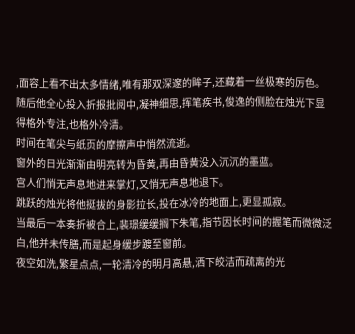,面容上看不出太多情绪,唯有那双深邃的眸子,还藏着一丝极寒的厉色。
随后他全心投入折报批阅中,凝神细思,挥笔疾书,俊逸的侧脸在烛光下显得格外专注,也格外冷清。
时间在笔尖与纸页的摩擦声中悄然流逝。
窗外的日光渐渐由明亮转为昏黄,再由昏黄没入沉沉的墨蓝。
宫人们悄无声息地进来掌灯,又悄无声息地退下。
跳跃的烛光将他挺拔的身影拉长,投在冰冷的地面上,更显孤寂。
当最后一本奏折被合上,裴璟缓缓搁下朱笔,指节因长时间的握笔而微微泛白,他并未传膳,而是起身缓步踱至窗前。
夜空如洗,繁星点点,一轮清冷的明月高悬,洒下皎洁而疏离的光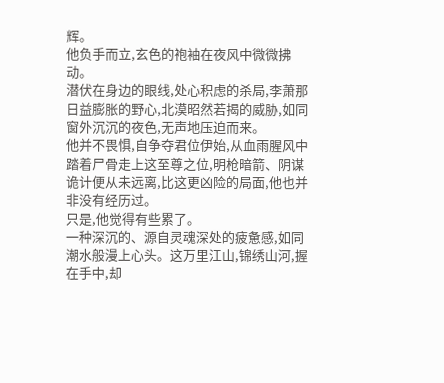辉。
他负手而立,玄色的袍袖在夜风中微微拂动。
潜伏在身边的眼线,处心积虑的杀局,李萧那日益膨胀的野心,北漠昭然若揭的威胁,如同窗外沉沉的夜色,无声地压迫而来。
他并不畏惧,自争夺君位伊始,从血雨腥风中踏着尸骨走上这至尊之位,明枪暗箭、阴谋诡计便从未远离,比这更凶险的局面,他也并非没有经历过。
只是,他觉得有些累了。
一种深沉的、源自灵魂深处的疲惫感,如同潮水般漫上心头。这万里江山,锦绣山河,握在手中,却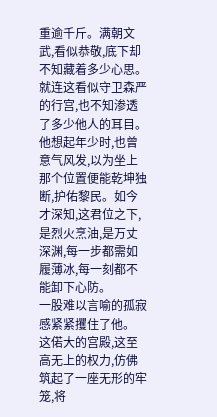重逾千斤。满朝文武,看似恭敬,底下却不知藏着多少心思。就连这看似守卫森严的行宫,也不知渗透了多少他人的耳目。 他想起年少时,也曾意气风发,以为坐上那个位置便能乾坤独断,护佑黎民。如今才深知,这君位之下,是烈火烹油,是万丈深渊,每一步都需如履薄冰,每一刻都不能卸下心防。
一股难以言喻的孤寂感紧紧攫住了他。
这偌大的宫殿,这至高无上的权力,仿佛筑起了一座无形的牢笼,将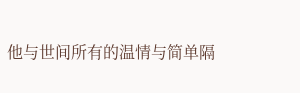他与世间所有的温情与简单隔